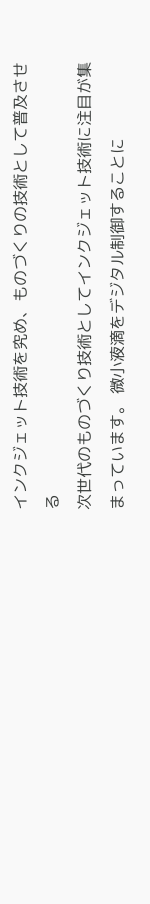インクジェット技術を究め、ものづくりの技術として普及させる
次世代のものづくり技術としてインクジェット技術に注目が集まっています。 微小液滴をデジタル制御することに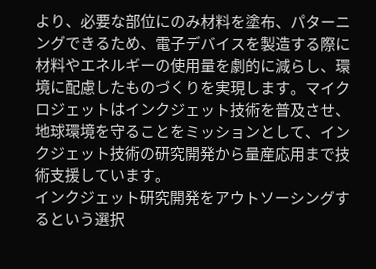より、必要な部位にのみ材料を塗布、パターニングできるため、電子デバイスを製造する際に材料やエネルギーの使用量を劇的に減らし、環境に配慮したものづくりを実現します。マイクロジェットはインクジェット技術を普及させ、地球環境を守ることをミッションとして、インクジェット技術の研究開発から量産応用まで技術支援しています。
インクジェット研究開発をアウトソーシングするという選択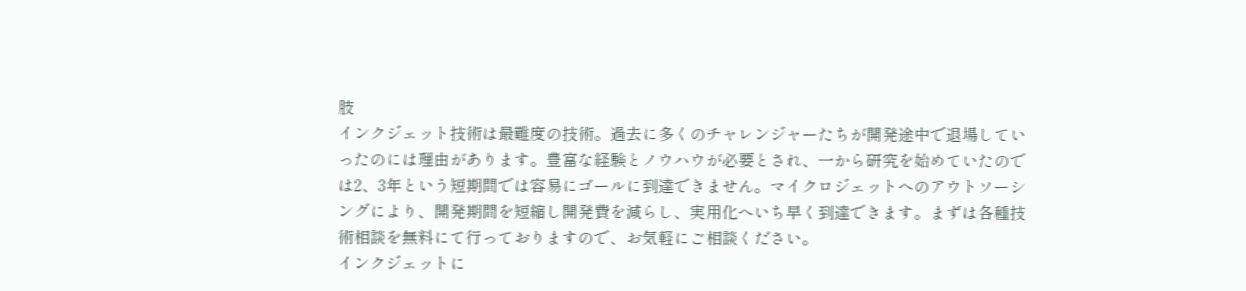肢
インクジェット技術は最難度の技術。過去に多くのチャレンジャーたちが開発途中で退場していったのには理由があります。豊富な経験とノウハウが必要とされ、一から研究を始めていたのでは2、3年という短期間では容易にゴールに到達できません。マイクロジェットへのアウトソーシングにより、開発期間を短縮し開発費を減らし、実用化へいち早く到達できます。まずは各種技術相談を無料にて行っておりますので、お気軽にご相談ください。
インクジェットに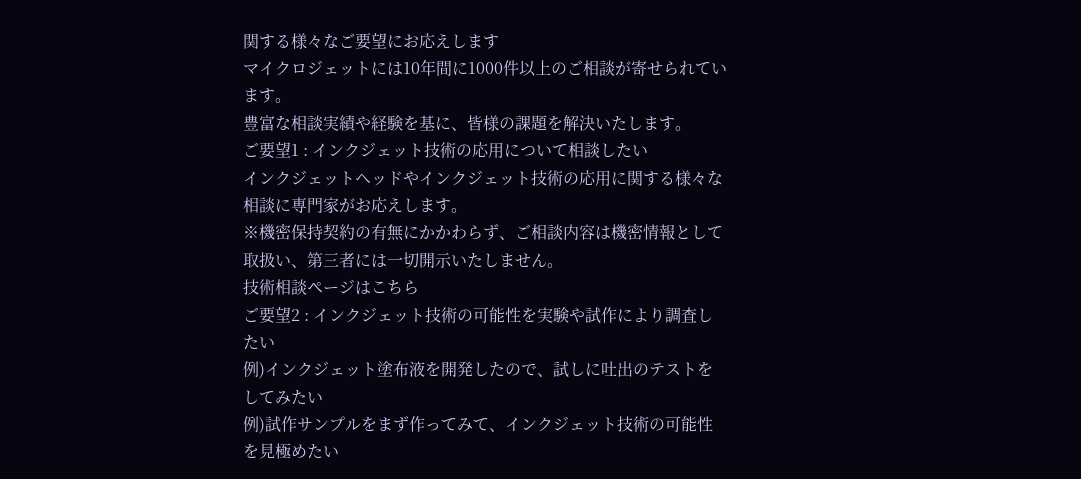関する様々なご要望にお応えします
マイクロジェットには10年間に1000件以上のご相談が寄せられています。
豊富な相談実績や経験を基に、皆様の課題を解決いたします。
ご要望1 : インクジェット技術の応用について相談したい
インクジェットヘッドやインクジェット技術の応用に関する様々な相談に専門家がお応えします。
※機密保持契約の有無にかかわらず、ご相談内容は機密情報として取扱い、第三者には一切開示いたしません。
技術相談ページはこちら
ご要望2 : インクジェット技術の可能性を実験や試作により調査したい
例)インクジェット塗布液を開発したので、試しに吐出のテストをしてみたい
例)試作サンプルをまず作ってみて、インクジェット技術の可能性を見極めたい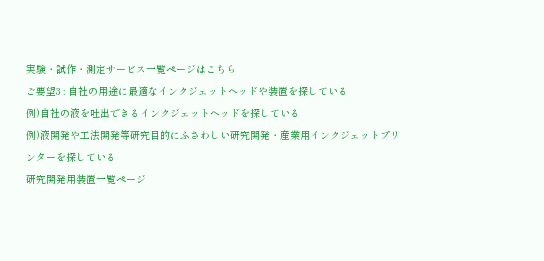実験・試作・測定サービス一覧ページはこちら
ご要望3 : 自社の用途に最適なインクジェットヘッドや装置を探している
例)自社の液を吐出できるインクジェットヘッドを探している
例)液開発や工法開発等研究目的にふさわしい研究開発・産業用インクジェットプリンターを探している
研究開発用装置一覧ページ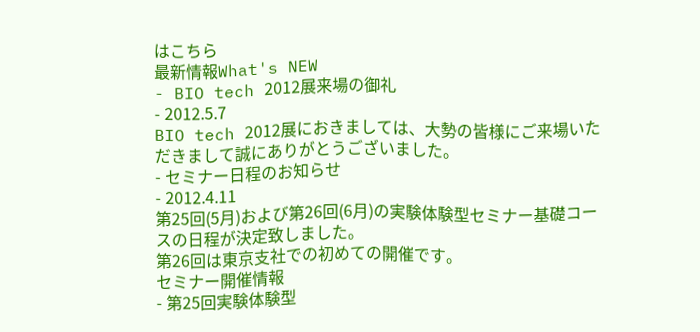はこちら
最新情報What's NEW
- BIO tech 2012展来場の御礼
- 2012.5.7
BIO tech 2012展におきましては、大勢の皆様にご来場いただきまして誠にありがとうございました。
- セミナー日程のお知らせ
- 2012.4.11
第25回(5月)および第26回(6月)の実験体験型セミナー基礎コースの日程が決定致しました。
第26回は東京支社での初めての開催です。
セミナー開催情報
- 第25回実験体験型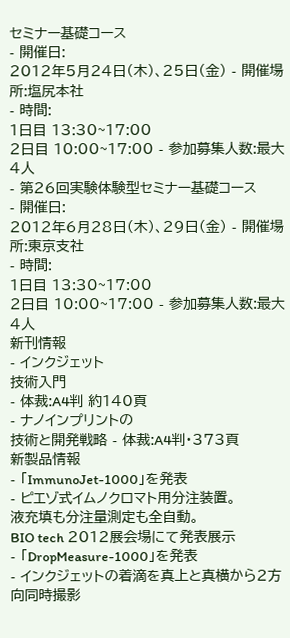セミナー基礎コース
- 開催日:
2012年5月24日(木)、25日(金) - 開催場所:塩尻本社
- 時間:
1日目 13:30~17:00
2日目 10:00~17:00 - 参加募集人数:最大4人
- 第26回実験体験型セミナー基礎コース
- 開催日:
2012年6月28日(木)、29日(金) - 開催場所:東京支社
- 時間:
1日目 13:30~17:00
2日目 10:00~17:00 - 参加募集人数:最大4人
新刊情報
- インクジェット
技術入門
- 体裁:A4判 約140頁
- ナノインプリントの
技術と開発戦略 - 体裁:A4判・373頁
新製品情報
- 「ImmunoJet-1000」を発表
- ピエゾ式イムノクロマト用分注装置。
液充填も分注量測定も全自動。
BIO tech 2012展会場にて発表展示
- 「DropMeasure-1000」を発表
- インクジェットの着滴を真上と真横から2方向同時撮影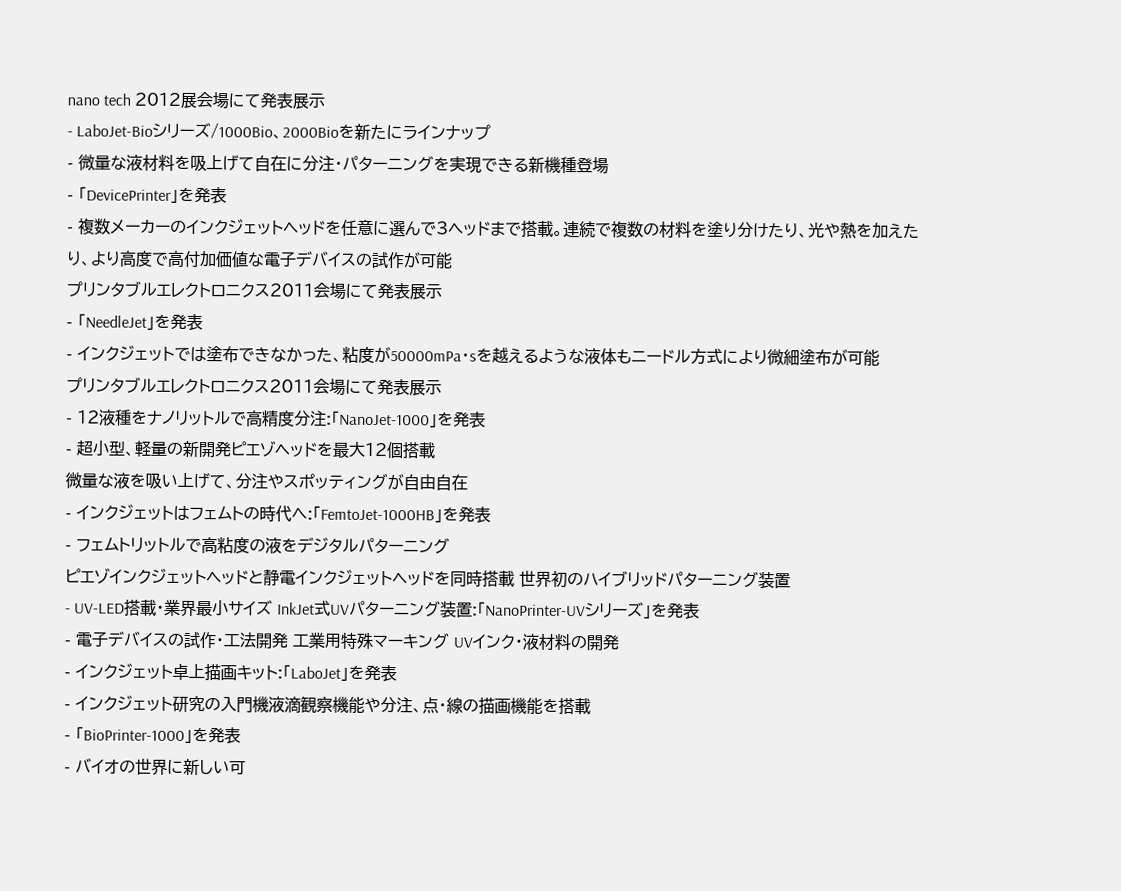nano tech 2012展会場にて発表展示
- LaboJet-Bioシリーズ/1000Bio、2000Bioを新たにラインナップ
- 微量な液材料を吸上げて自在に分注・パターニングを実現できる新機種登場
- 「DevicePrinter」を発表
- 複数メーカーのインクジェットヘッドを任意に選んで3ヘッドまで搭載。連続で複数の材料を塗り分けたり、光や熱を加えたり、より高度で高付加価値な電子デバイスの試作が可能
プリンタブルエレクトロニクス2011会場にて発表展示
- 「NeedleJet」を発表
- インクジェットでは塗布できなかった、粘度が50000mPa・sを越えるような液体もニードル方式により微細塗布が可能
プリンタブルエレクトロニクス2011会場にて発表展示
- 12液種をナノリットルで高精度分注:「NanoJet-1000」を発表
- 超小型、軽量の新開発ピエゾヘッドを最大12個搭載
微量な液を吸い上げて、分注やスポッティングが自由自在
- インクジェットはフェムトの時代へ:「FemtoJet-1000HB」を発表
- フェムトリットルで高粘度の液をデジタルパターニング
ピエゾインクジェットヘッドと静電インクジェットヘッドを同時搭載 世界初のハイブリッドパターニング装置
- UV-LED搭載・業界最小サイズ InkJet式UVパターニング装置:「NanoPrinter-UVシリーズ」を発表
- 電子デバイスの試作・工法開発 工業用特殊マーキング UVインク・液材料の開発
- インクジェット卓上描画キット:「LaboJet」を発表
- インクジェット研究の入門機液滴観察機能や分注、点・線の描画機能を搭載
- 「BioPrinter-1000」を発表
- バイオの世界に新しい可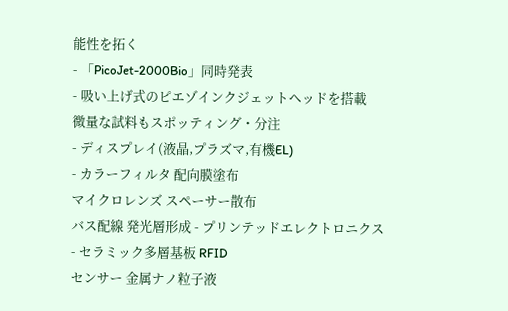能性を拓く
- 「PicoJet-2000Bio」同時発表
- 吸い上げ式のピエゾインクジェットヘッドを搭載
微量な試料もスポッティング・分注
- ディスプレイ(液晶,プラズマ,有機EL)
- カラーフィルタ 配向膜塗布
マイクロレンズ スペーサー散布
バス配線 発光層形成 - プリンテッドエレクトロニクス
- セラミック多層基板 RFID
センサー 金属ナノ粒子液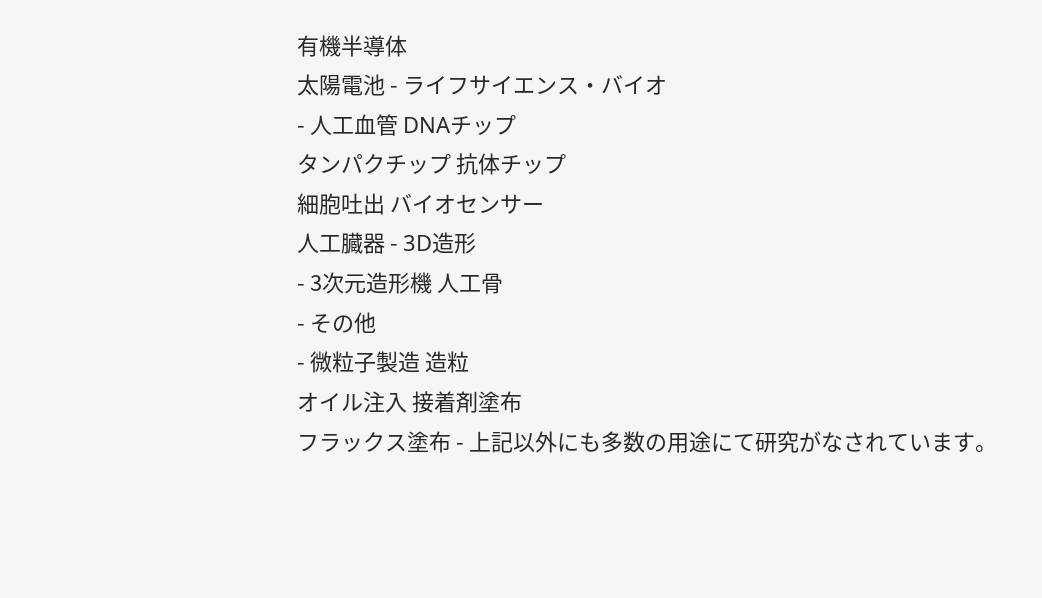有機半導体
太陽電池 - ライフサイエンス・バイオ
- 人工血管 DNAチップ
タンパクチップ 抗体チップ
細胞吐出 バイオセンサー
人工臓器 - 3D造形
- 3次元造形機 人工骨
- その他
- 微粒子製造 造粒
オイル注入 接着剤塗布
フラックス塗布 - 上記以外にも多数の用途にて研究がなされています。